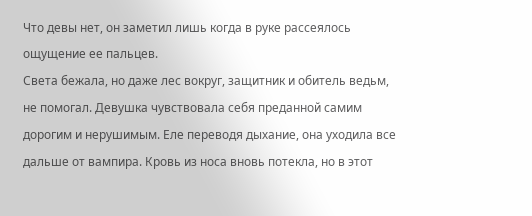Что девы нет, он заметил лишь когда в руке рассеялось ощущение ее пальцев.
Света бежала, но даже лес вокруг, защитник и обитель ведьм, не помогал. Девушка чувствовала себя преданной самим дорогим и нерушимым. Еле переводя дыхание, она уходила все дальше от вампира. Кровь из носа вновь потекла, но в этот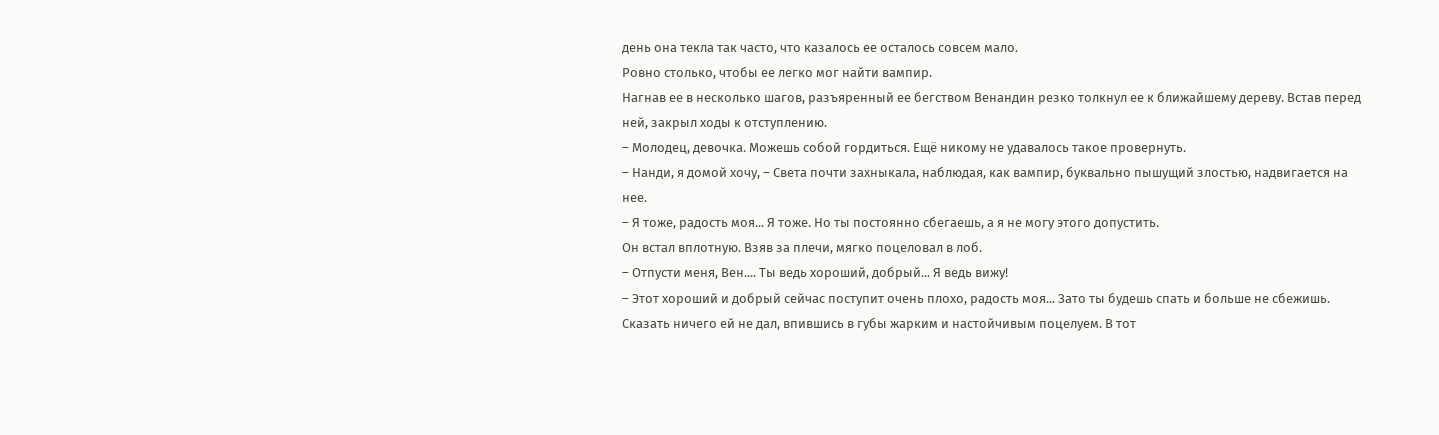день она текла так часто, что казалось ее осталось совсем мало.
Ровно столько, чтобы ее легко мог найти вампир.
Нагнав ее в несколько шагов, разъяренный ее бегством Венандин резко толкнул ее к ближайшему дереву. Встав перед ней, закрыл ходы к отступлению.
– Молодец, девочка. Можешь собой гордиться. Ещё никому не удавалось такое провернуть.
– Нанди, я домой хочу, – Света почти захныкала, наблюдая, как вампир, буквально пышущий злостью, надвигается на нее.
– Я тоже, радость моя... Я тоже. Но ты постоянно сбегаешь, а я не могу этого допустить.
Он встал вплотную. Взяв за плечи, мягко поцеловал в лоб.
– Отпусти меня, Вен.... Ты ведь хороший, добрый... Я ведь вижу!
– Этот хороший и добрый сейчас поступит очень плохо, радость моя... Зато ты будешь спать и больше не сбежишь.
Сказать ничего ей не дал, впившись в губы жарким и настойчивым поцелуем. В тот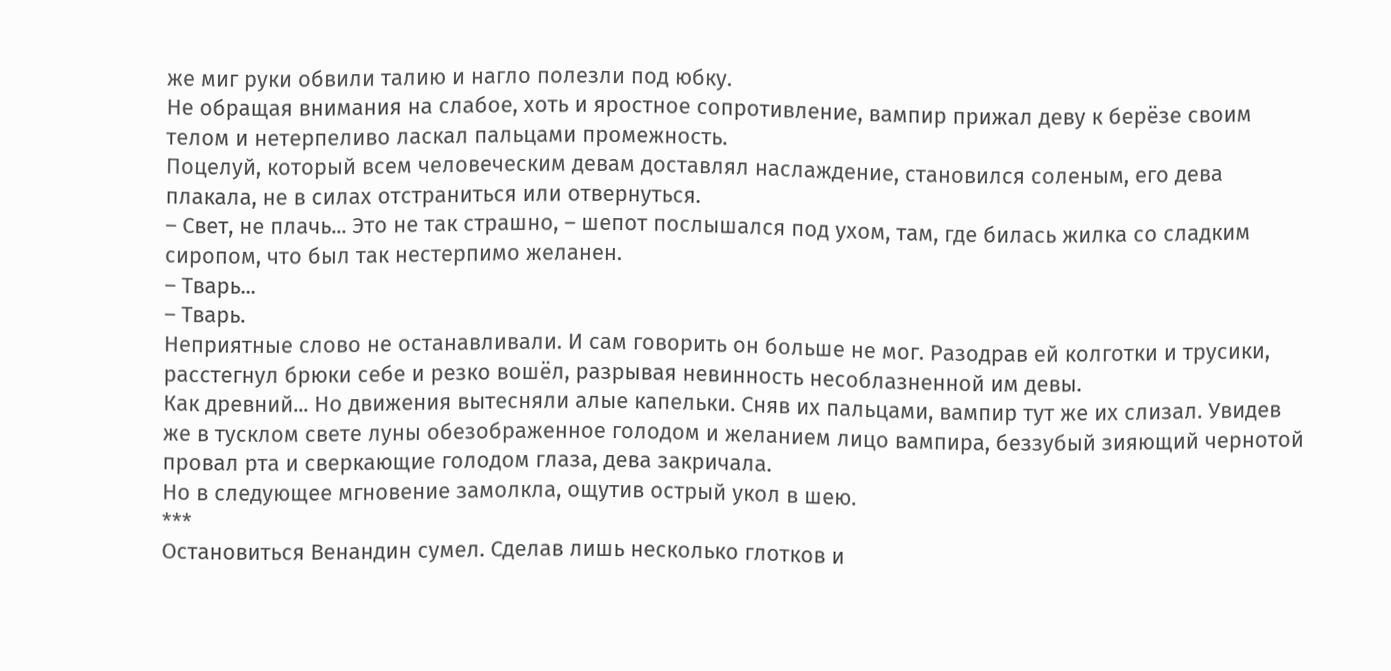же миг руки обвили талию и нагло полезли под юбку.
Не обращая внимания на слабое, хоть и яростное сопротивление, вампир прижал деву к берёзе своим телом и нетерпеливо ласкал пальцами промежность.
Поцелуй, который всем человеческим девам доставлял наслаждение, становился соленым, его дева плакала, не в силах отстраниться или отвернуться.
– Свет, не плачь... Это не так страшно, – шепот послышался под ухом, там, где билась жилка со сладким сиропом, что был так нестерпимо желанен.
– Тварь...
– Тварь.
Неприятные слово не останавливали. И сам говорить он больше не мог. Разодрав ей колготки и трусики, расстегнул брюки себе и резко вошёл, разрывая невинность несоблазненной им девы.
Как древний... Но движения вытесняли алые капельки. Сняв их пальцами, вампир тут же их слизал. Увидев же в тусклом свете луны обезображенное голодом и желанием лицо вампира, беззубый зияющий чернотой провал рта и сверкающие голодом глаза, дева закричала.
Но в следующее мгновение замолкла, ощутив острый укол в шею.
***
Остановиться Венандин сумел. Сделав лишь несколько глотков и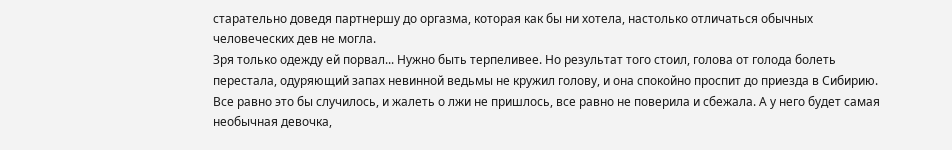старательно доведя партнершу до оргазма, которая как бы ни хотела, настолько отличаться обычных человеческих дев не могла.
Зря только одежду ей порвал... Нужно быть терпеливее. Но результат того стоил, голова от голода болеть перестала, одуряющий запах невинной ведьмы не кружил голову, и она спокойно проспит до приезда в Сибирию. Все равно это бы случилось, и жалеть о лжи не пришлось, все равно не поверила и сбежала. А у него будет самая необычная девочка,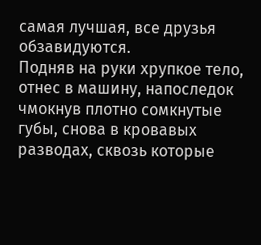самая лучшая, все друзья обзавидуются.
Подняв на руки хрупкое тело, отнес в машину, напоследок чмокнув плотно сомкнутые губы, снова в кровавых разводах, сквозь которые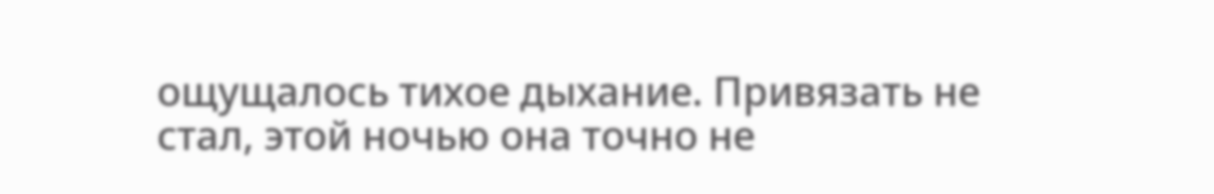ощущалось тихое дыхание. Привязать не стал, этой ночью она точно не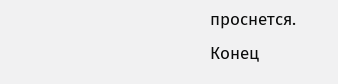проснется.
Конец